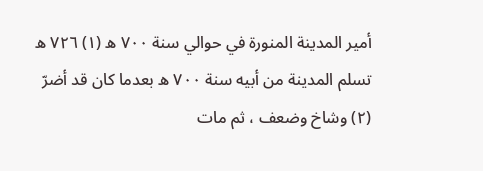أمير المدينة المنورة في حوالي سنة ٧٠٠ ه (١) ٧٢٦ ه
تسلم المدينة من أبيه سنة ٧٠٠ ه بعدما كان قد أضرّ (٢) وشاخ وضعف ، ثم مات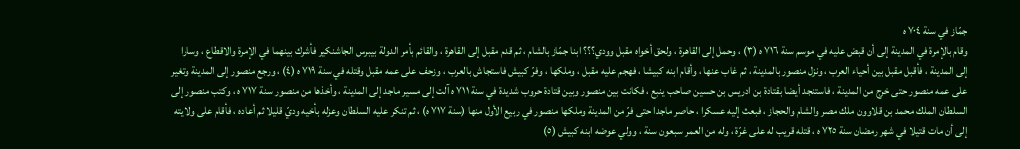جمّاز في سنة ٧٠٤ ه
وقام بالإمرة في المدينة إلى أن قبض عليه في موسم سنة ٧١٦ ه (٣) ، وحمل إلى القاهرة ، ولحق أخواه مقبل وودي؟؟؟ ابنا جمّاز بالشام ، ثم قدم مقبل إلى القاهرة ، والقائم بأمر الدولة بيبرس الجاشنكير فأشرك بينهما في الإمرة والاقطاع ، وسارا إلى المدينة ، فأقبل مقبل بين أحياء العرب ، ونزل منصور بالمدينة ، ثم غاب عنها ، وأقام ابنه كبيشا ، فهجم عليه مقبل ، وملكها ، وفرّ كبيش فاستجاش بالعرب ، وزحف على عمه مقبل وقتله في سنة ٧١٩ ه (٤) ، ورجع منصور إلى المدينة وتغير على عمه منصور حتى خرج من المدينة ، فاستنجد أيضا بقتادة بن ادريس بن حسين صاحب ينبع ، فكانت بين منصور وبين قتادة حروب شديدة في سنة ٧١١ ه آلت إلى مسير ماجد إلى المدينة ، وأخذها من منصور سنة ٧١٧ ه ، وكتب منصور إلى السلطان الملك محمد بن قلاوون ملك مصر والشام والحجاز ، فبعث إليه عسكرا ، حاصر ماجدا حتى فرّ من المدينة وملكها منصور في ربيع الأول منها (سنة ٧١٧ ه) ، ثم تنكر عليه السلطان وعزله بأخيه وديّ قليلا ثم أعاده ، فأقام على ولايته إلى أن مات قتيلا في شهر رمضان سنة ٧٢٥ ه ، قتله قريب له على غرّة ، وله من العمر سبعون سنة ، وولي عوضه ابنه كبيش (٥)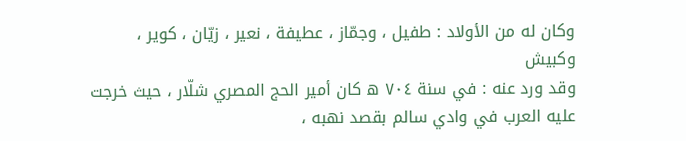وكان له من الأولاد : طفيل ، وجمّاز ، عطيفة ، نعير ، زيّان ، كوير ، وكبيش
وقد ورد عنه : في سنة ٧٠٤ ه كان أمير الحج المصري شلّار ، حيث خرجت عليه العرب في وادي سالم بقصد نهبه ،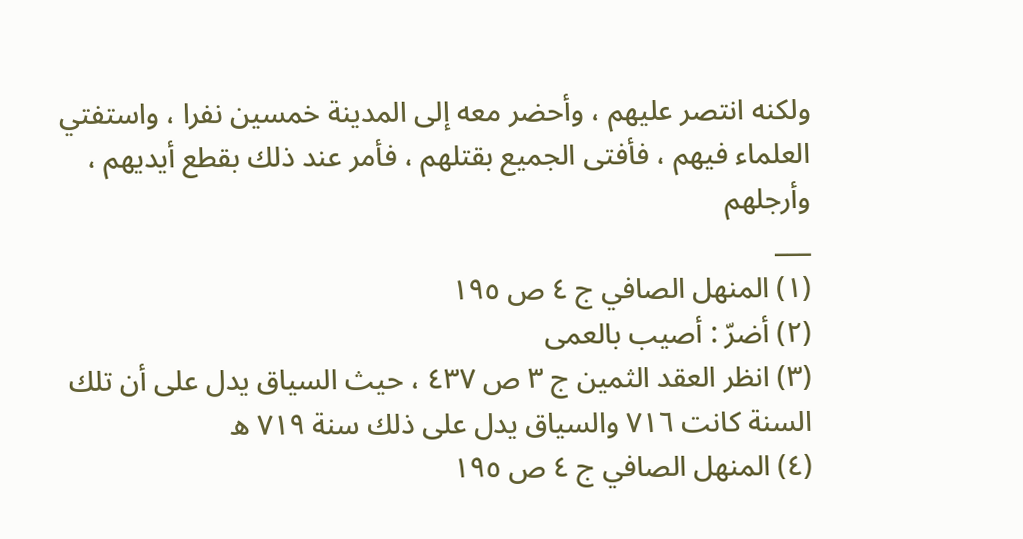ولكنه انتصر عليهم ، وأحضر معه إلى المدينة خمسين نفرا ، واستفتي العلماء فيهم ، فأفتى الجميع بقتلهم ، فأمر عند ذلك بقطع أيديهم ، وأرجلهم
___
(١) المنهل الصافي ج ٤ ص ١٩٥
(٢) أضرّ : أصيب بالعمى
(٣) انظر العقد الثمين ج ٣ ص ٤٣٧ ، حيث السياق يدل على أن تلك السنة كانت ٧١٦ والسياق يدل على ذلك سنة ٧١٩ ه
(٤) المنهل الصافي ج ٤ ص ١٩٥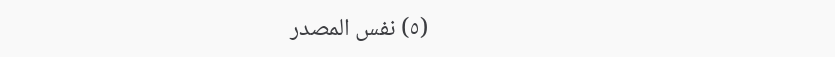(٥) نفس المصدر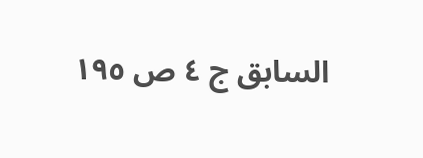السابق ج ٤ ص ١٩٥